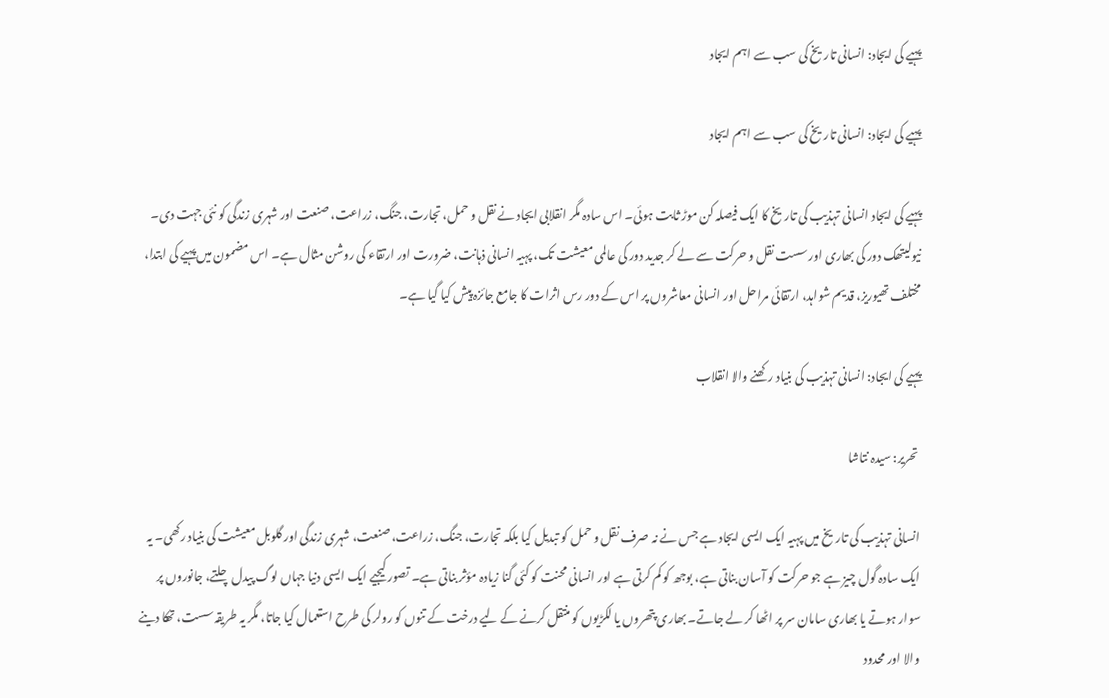پہیے کی ایجاد: انسانی تاریخ کی سب سے اہم ایجاد

پہیے کی ایجاد: انسانی تاریخ کی سب سے اہم ایجاد

پہیے کی ایجاد انسانی تہذیب کی تاریخ کا ایک فیصلہ کن موڑ ثابت ہوئی۔ اس سادہ مگر انقلابی ایجاد نے نقل و حمل، تجارت، جنگ، زراعت، صنعت اور شہری زندگی کو نئی جہت دی۔ نیولیتھک دور کی بھاری اور سست نقل و حرکت سے لے کر جدید دور کی عالمی معیشت تک، پہیہ انسانی ذہانت، ضرورت اور ارتقاء کی روشن مثال ہے۔ اس مضمون میں پہیے کی ابتدا، مختلف تھیوریز، قدیم شواہد، ارتقائی مراحل اور انسانی معاشروں پر اس کے دور رس اثرات کا جامع جائزہ پیش کیا گیا ہے۔

پہیے کی ایجاد: انسانی تہذیب کی بنیاد رکھنے والا انقلاب

 تحریر: سیدہ نتاشا

انسانی تہذیب کی تاریخ میں پہیہ ایک ایسی ایجاد ہے جس نے نہ صرف نقل و حمل کو تبدیل کیا بلکہ تجارت، جنگ، زراعت، صنعت، شہری زندگی اور گلوبل معیشت کی بنیاد رکھی۔ یہ ایک سادہ گول چیز ہے جو حرکت کو آسان بناتی ہے، بوجھ کو کم کرتی ہے اور انسانی محنت کو کئی گنا زیادہ مؤثر بناتی ہے۔ تصور کیجیے ایک ایسی دنیا جہاں لوگ پیدل چلتے، جانوروں پر سوار ہوتے یا بھاری سامان سر پر اٹھا کر لے جاتے۔ بھاری پتھروں یا لکڑیوں کو منتقل کرنے کے لیے درخت کے تنوں کو رولر کی طرح استعمال کیا جاتا، مگر یہ طریقہ سست، تھکا دینے والا اور محدود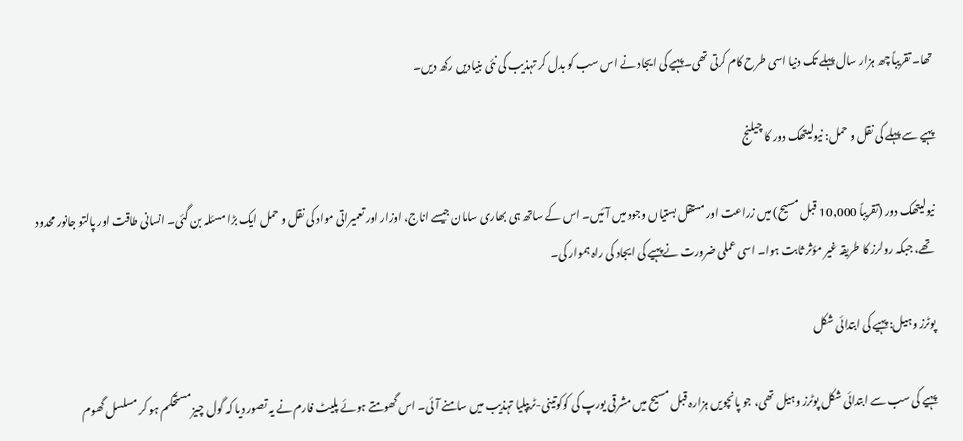تھا۔ تقریباً چھ ہزار سال پہلے تک دنیا اسی طرح کام کرتی تھی۔ پہیے کی ایجاد نے اس سب کو بدل کر تہذیب کی نئی بنیادیں رکھ دیں۔

پہیے سے پہلے کی نقل و حمل: نیولیتھک دور کا چیلنج

نیولیتھک دور (تقریباً 10,000 قبل مسیح) میں زراعت اور مستقل بستیاں وجود میں آئیں۔ اس کے ساتھ ہی بھاری سامان جیسے اناج، اوزار اور تعمیراتی مواد کی نقل و حمل ایک بڑا مسئلہ بن گئی۔ انسانی طاقت اور پالتو جانور محدود تھے، جبکہ رولرز کا طریقہ غیر مؤثر ثابت ہوا۔ اسی عملی ضرورت نے پہیے کی ایجاد کی راہ ہموار کی۔

پوٹرز وہیل: پہیے کی ابتدائی شکل

پہیے کی سب سے ابتدائی شکل پوٹرز وہیل تھی، جو پانچویں ہزارہ قبل مسیح میں مشرقی یورپ کی کوکوتینی-ٹریپلیا تہذیب میں سامنے آئی۔ اس گھومتے ہوئے پلیٹ فارم نے یہ تصور دیا کہ گول چیز مستحکم ہو کر مسلسل گھوم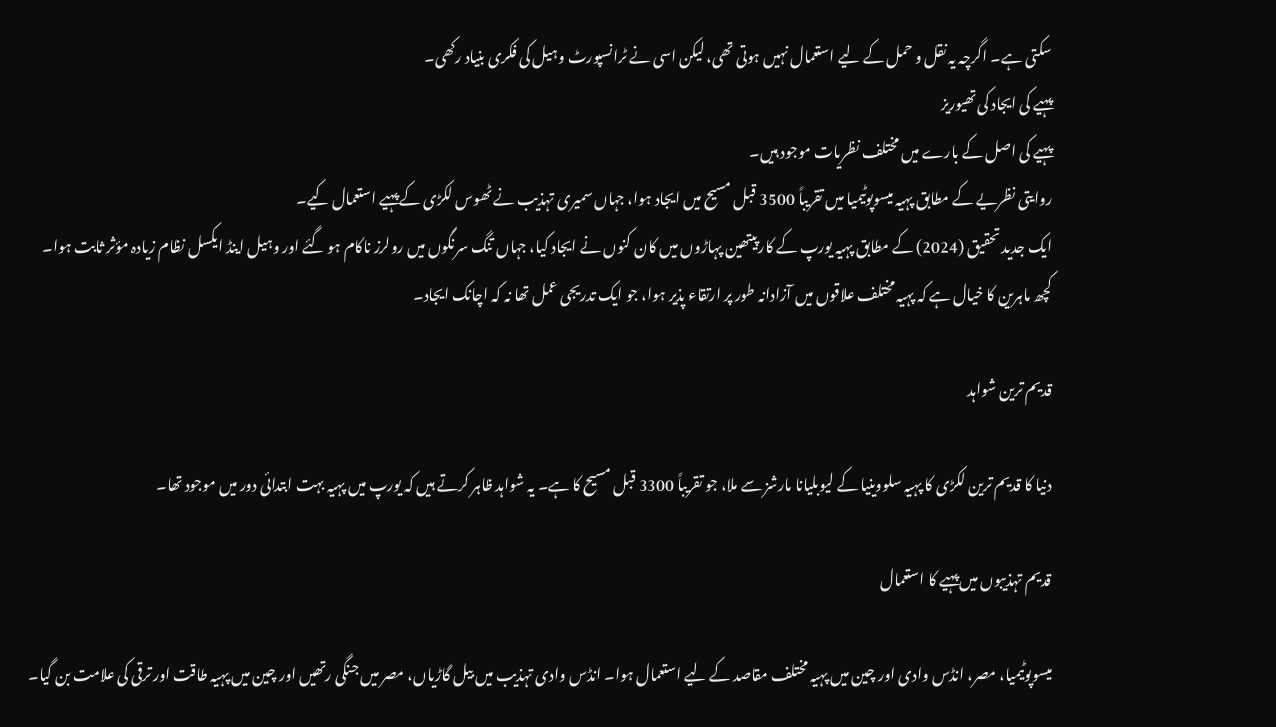سکتی ہے۔ اگرچہ یہ نقل و حمل کے لیے استعمال نہیں ہوتی تھی، لیکن اسی نے ٹرانسپورٹ وہیل کی فکری بنیاد رکھی۔
پہیے کی ایجاد کی تھیوریز
پہیے کی اصل کے بارے میں مختلف نظریات موجود ہیں۔
روایتی نظریے کے مطابق پہیہ میسوپوٹیمیا میں تقریباً 3500 قبل مسیح میں ایجاد ہوا، جہاں سمیری تہذیب نے ٹھوس لکڑی کے پہیے استعمال کیے۔
ایک جدید تحقیق (2024) کے مطابق پہیہ یورپ کے کارپیتھین پہاڑوں میں کان کنوں نے ایجاد کیا، جہاں تنگ سرنگوں میں رولرز ناکام ہو گئے اور وہیل اینڈ ایکسل نظام زیادہ مؤثر ثابت ہوا۔
کچھ ماہرین کا خیال ہے کہ پہیہ مختلف علاقوں میں آزادانہ طور پر ارتقاء پذیر ہوا، جو ایک تدریجی عمل تھا نہ کہ اچانک ایجاد۔

قدیم ترین شواہد

دنیا کا قدیم ترین لکڑی کا پہیہ سلووینیا کے لیوبلیانا مارشز سے ملا، جو تقریباً 3300 قبل مسیح کا ہے۔ یہ شواہد ظاہر کرتے ہیں کہ یورپ میں پہیہ بہت ابتدائی دور میں موجود تھا۔

قدیم تہذیبوں میں پہیے کا استعمال

میسوپوٹیمیا، مصر، انڈس وادی اور چین میں پہیہ مختلف مقاصد کے لیے استعمال ہوا۔ انڈس وادی تہذیب میں بیل گاڑیاں، مصر میں جنگی رتھیں اور چین میں پہیہ طاقت اور ترقی کی علامت بن گیا۔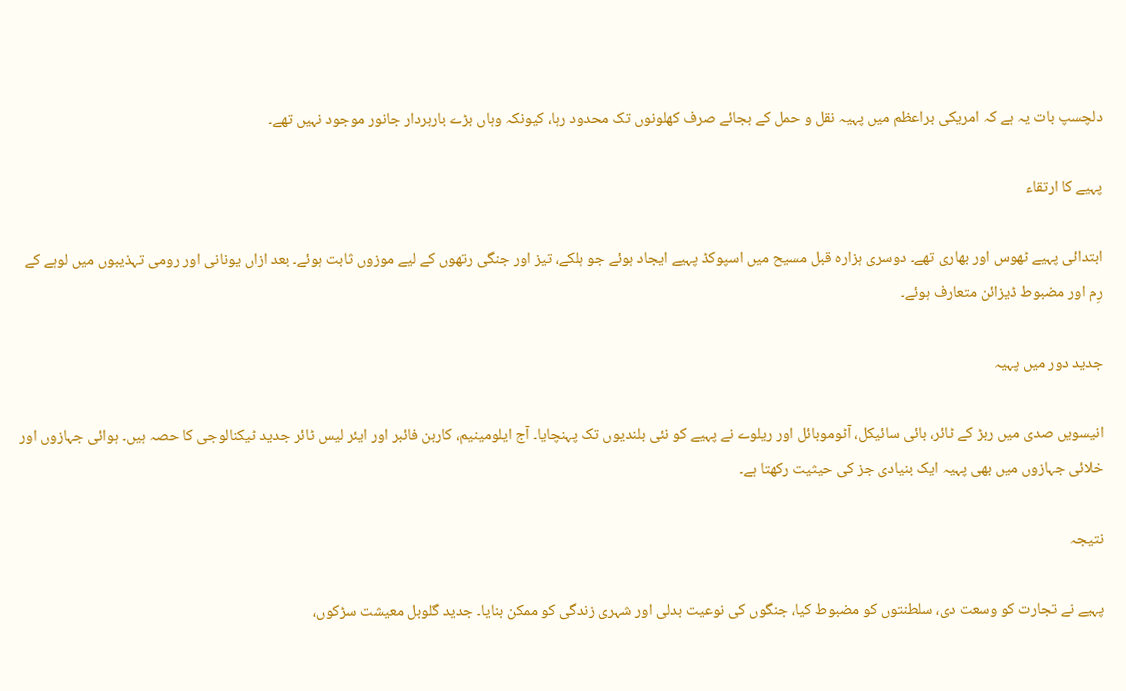دلچسپ بات یہ ہے کہ امریکی براعظم میں پہیہ نقل و حمل کے بجائے صرف کھلونوں تک محدود رہا، کیونکہ وہاں بڑے باربردار جانور موجود نہیں تھے۔

پہیے کا ارتقاء

ابتدائی پہیے ٹھوس اور بھاری تھے۔ دوسری ہزارہ قبل مسیح میں اسپوکڈ پہیے ایجاد ہوئے جو ہلکے، تیز اور جنگی رتھوں کے لیے موزوں ثابت ہوئے۔ بعد ازاں یونانی اور رومی تہذیبوں میں لوہے کے رِم اور مضبوط ڈیزائن متعارف ہوئے۔

جدید دور میں پہیہ

انیسویں صدی میں ربڑ کے ٹائر، بائی سائیکل، آٹوموبائل اور ریلوے نے پہیے کو نئی بلندیوں تک پہنچایا۔ آج ایلومینیم، کاربن فائبر اور ایئر لیس ٹائر جدید ٹیکنالوجی کا حصہ ہیں۔ ہوائی جہازوں اور خلائی جہازوں میں بھی پہیہ ایک بنیادی جز کی حیثیت رکھتا ہے۔

نتیجہ

پہیے نے تجارت کو وسعت دی، سلطنتوں کو مضبوط کیا، جنگوں کی نوعیت بدلی اور شہری زندگی کو ممکن بنایا۔ جدید گلوبل معیشت سڑکوں،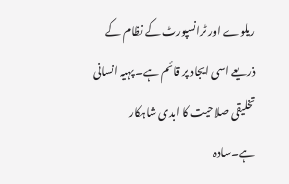ریلوے اور ٹرانسپورٹ کے نظام کے ذریعے اسی ایجاد پر قائم ہے۔ پہیہ انسانی تخلیقی صلاحیت کا ابدی شاہکار ہے۔سادہ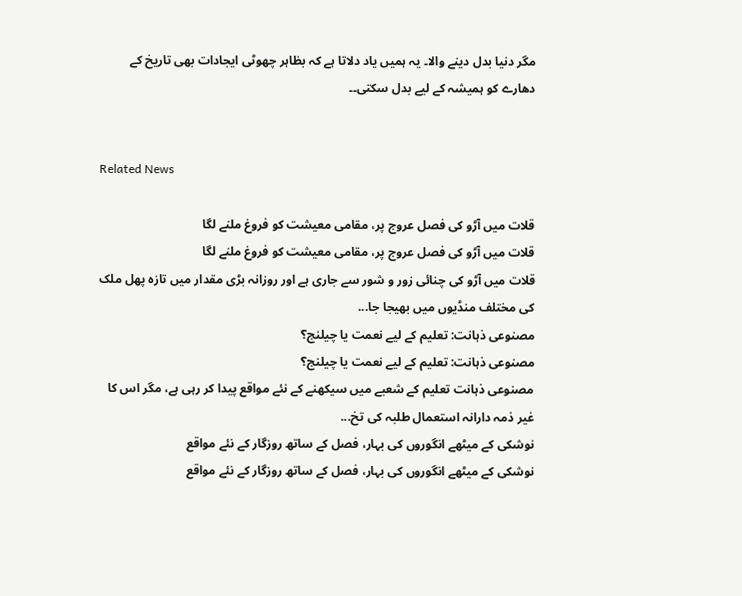مگر دنیا بدل دینے والا۔ یہ ہمیں یاد دلاتا ہے کہ بظاہر چھوٹی ایجادات بھی تاریخ کے دھارے کو ہمیشہ کے لیے بدل سکتی۔۔


Related News

قلات میں آڑو کی فصل عروج پر، مقامی معیشت کو فروغ ملنے لگا
قلات میں آڑو کی فصل عروج پر، مقامی معیشت کو فروغ ملنے لگا
قلات میں آڑو کی چنائی زور و شور سے جاری ہے اور روزانہ بڑی مقدار میں تازہ پھل ملک کی مختلف منڈیوں میں بھیجا جا...
مصنوعی ذہانت: تعلیم کے لیے نعمت یا چیلنج؟
مصنوعی ذہانت: تعلیم کے لیے نعمت یا چیلنج؟
مصنوعی ذہانت تعلیم کے شعبے میں سیکھنے کے نئے مواقع پیدا کر رہی ہے، مگر اس کا غیر ذمہ دارانہ استعمال طلبہ کی تخ...
نوشکی کے میٹھے انگوروں کی بہار، فصل کے ساتھ روزگار کے نئے مواقع
نوشکی کے میٹھے انگوروں کی بہار، فصل کے ساتھ روزگار کے نئے مواقع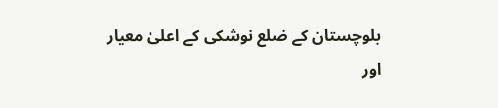بلوچستان کے ضلع نوشکی کے اعلیٰ معیار اور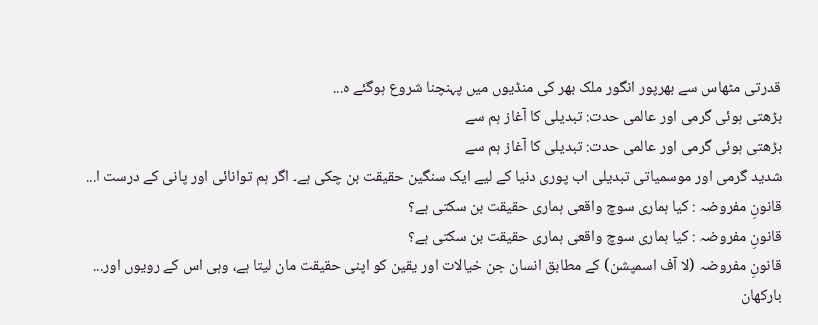قدرتی مٹھاس سے بھرپور انگور ملک بھر کی منڈیوں میں پہنچنا شروع ہوگئے ہ...
بڑھتی ہوئی گرمی اور عالمی حدت: تبدیلی کا آغاز ہم سے
بڑھتی ہوئی گرمی اور عالمی حدت: تبدیلی کا آغاز ہم سے
شدید گرمی اور موسمیاتی تبدیلی اب پوری دنیا کے لیے ایک سنگین حقیقت بن چکی ہے۔ اگر ہم توانائی اور پانی کے درست ا...
قانونِ مفروضہ : کیا ہماری سوچ واقعی ہماری حقیقت بن سکتی ہے؟
قانونِ مفروضہ : کیا ہماری سوچ واقعی ہماری حقیقت بن سکتی ہے؟
قانونِ مفروضہ (لا آف اسمپشن) کے مطابق انسان جن خیالات اور یقین کو اپنی حقیقت مان لیتا ہے، وہی اس کے رویوں اور...
بارکھان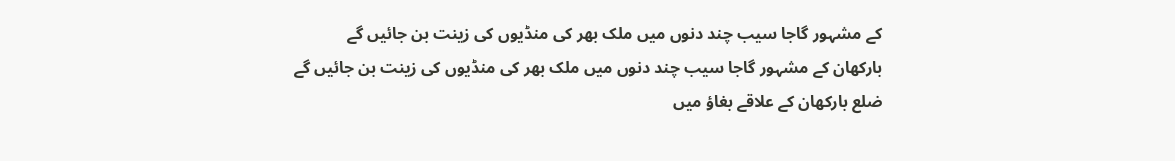کے مشہور گاجا سیب چند دنوں میں ملک بھر کی منڈیوں کی زینت بن جائیں گے
بارکھان کے مشہور گاجا سیب چند دنوں میں ملک بھر کی منڈیوں کی زینت بن جائیں گے
ضلع بارکھان کے علاقے بغاؤ میں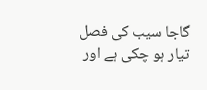گاجا سیب کی فصل تیار ہو چکی ہے اور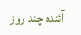آئندہ چند روز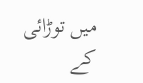میں توڑائی کے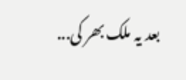بعد یہ ملک بھر کی...